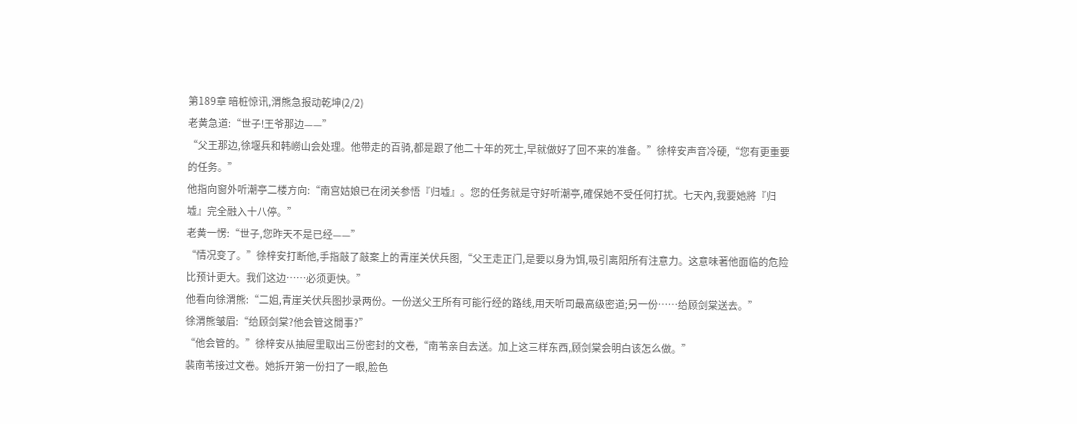第189章 暗桩惊讯,渭熊急报动乾坤(2/2)
老黄急道:“世子!王爷那边——”
“父王那边,徐堰兵和韩嶗山会处理。他带走的百骑,都是跟了他二十年的死士,早就做好了回不来的准备。”徐梓安声音冷硬,“您有更重要的任务。”
他指向窗外听潮亭二楼方向:“南宫姑娘已在闭关参悟『归墟』。您的任务就是守好听潮亭,確保她不受任何打扰。七天內,我要她將『归墟』完全融入十八停。”
老黄一愣:“世子,您昨天不是已经——”
“情况变了。”徐梓安打断他,手指敲了敲案上的青崖关伏兵图,“父王走正门,是要以身为饵,吸引离阳所有注意力。这意味著他面临的危险比预计更大。我们这边……必须更快。”
他看向徐渭熊:“二姐,青崖关伏兵图抄录两份。一份送父王所有可能行经的路线,用天听司最高级密道;另一份……给顾剑棠送去。”
徐渭熊皱眉:“给顾剑棠?他会管这閒事?”
“他会管的。”徐梓安从抽屉里取出三份密封的文卷,“南苇亲自去送。加上这三样东西,顾剑棠会明白该怎么做。”
裴南苇接过文卷。她拆开第一份扫了一眼,脸色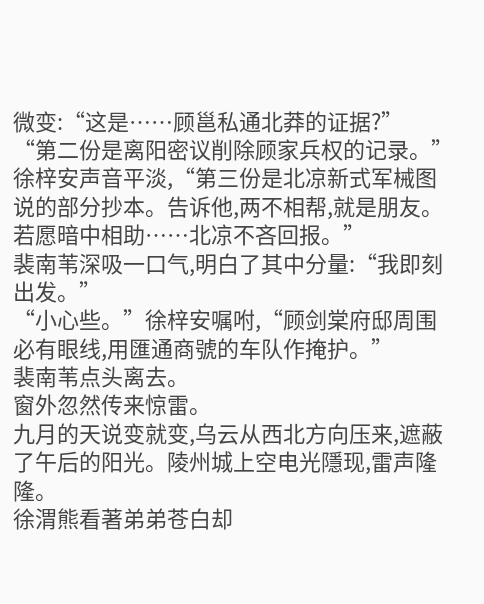微变:“这是……顾邕私通北莽的证据?”
“第二份是离阳密议削除顾家兵权的记录。”徐梓安声音平淡,“第三份是北凉新式军械图说的部分抄本。告诉他,两不相帮,就是朋友。若愿暗中相助……北凉不吝回报。”
裴南苇深吸一口气,明白了其中分量:“我即刻出发。”
“小心些。”徐梓安嘱咐,“顾剑棠府邸周围必有眼线,用匯通商號的车队作掩护。”
裴南苇点头离去。
窗外忽然传来惊雷。
九月的天说变就变,乌云从西北方向压来,遮蔽了午后的阳光。陵州城上空电光隱现,雷声隆隆。
徐渭熊看著弟弟苍白却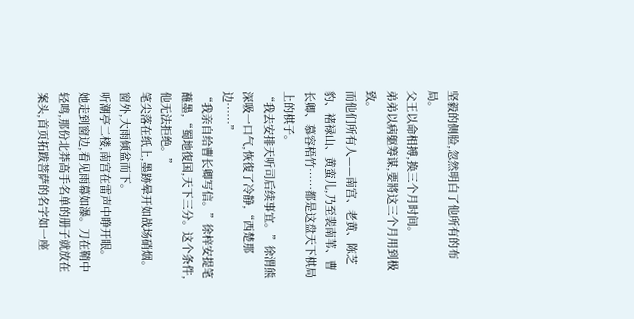坚毅的侧脸,忽然明白了他所有的布局。
父王以命相搏,换三个月时间。
弟弟以病躯筹谋,要將这三个月用到极致。
而他们所有人——南宫、老黄、陈芝豹、褚禄山、黄蛮儿,乃至裴南苇、曹长卿、慕容梧竹……都是这盘天下棋局上的棋子。
“我去安排天听司后续事宜。”徐渭熊深吸一口气,恢復了冷静,“西楚那边……”
“我亲自给曹长卿写信。”徐梓安提笔蘸墨,“蜀地復国,天下三分。这个条件,他无法拒绝。”
笔尖落在纸上,墨跡晕开如战场硝烟。
窗外,大雨倾盆而下。
听潮亭二楼,南宫在雷声中睁开眼。
她走到窗边,看见雨幕如瀑。刀在鞘中轻鸣,那份北莽高手名单的册子就放在案头,首页拓跋菩萨的名字如一座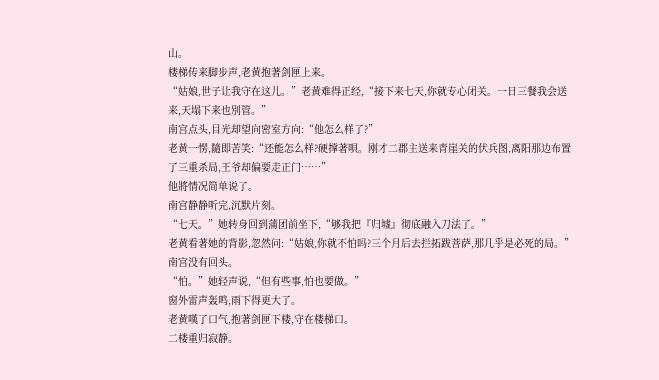山。
楼梯传来脚步声,老黄抱著剑匣上来。
“姑娘,世子让我守在这儿。”老黄难得正经,“接下来七天,你就专心闭关。一日三餐我会送来,天塌下来也別管。”
南宫点头,目光却望向密室方向:“他怎么样了?”
老黄一愣,隨即苦笑:“还能怎么样?硬撑著唄。刚才二郡主送来青崖关的伏兵图,离阳那边布置了三重杀局,王爷却偏要走正门……”
他將情况简单说了。
南宫静静听完,沉默片刻。
“七天。”她转身回到蒲团前坐下,“够我把『归墟』彻底融入刀法了。”
老黄看著她的背影,忽然问:“姑娘,你就不怕吗?三个月后去拦拓跋菩萨,那几乎是必死的局。”
南宫没有回头。
“怕。”她轻声说,“但有些事,怕也要做。”
窗外雷声轰鸣,雨下得更大了。
老黄嘆了口气,抱著剑匣下楼,守在楼梯口。
二楼重归寂静。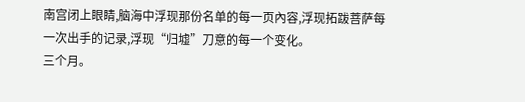南宫闭上眼睛,脑海中浮现那份名单的每一页內容,浮现拓跋菩萨每一次出手的记录,浮现“归墟”刀意的每一个变化。
三个月。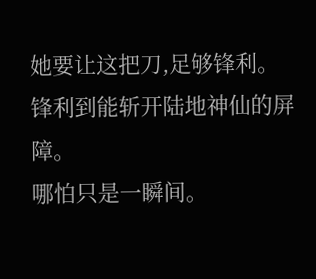她要让这把刀,足够锋利。
锋利到能斩开陆地神仙的屏障。
哪怕只是一瞬间。